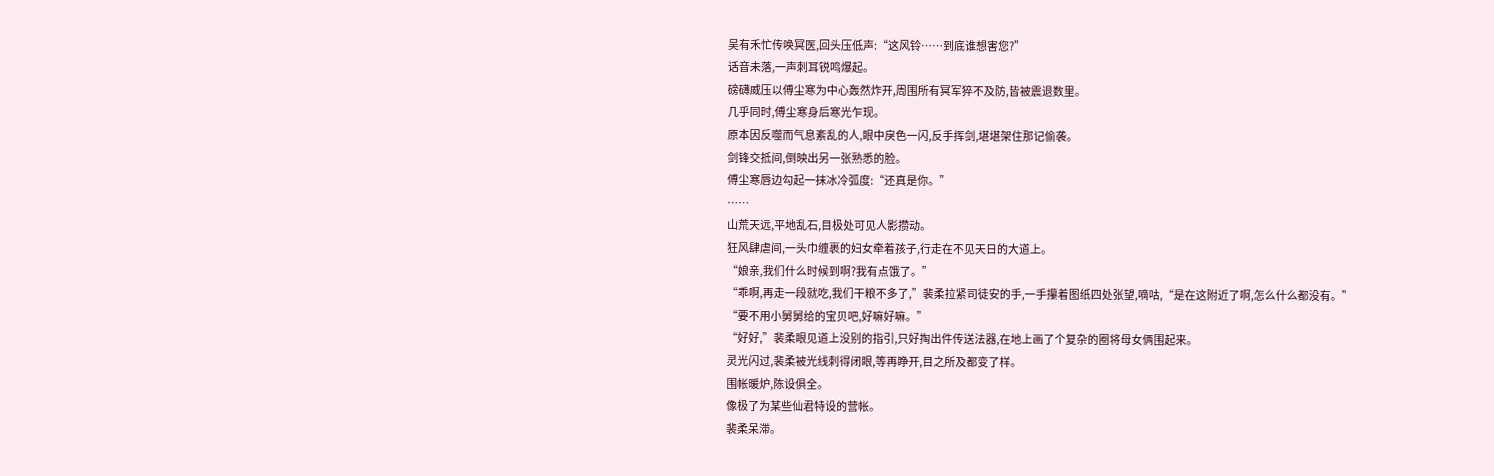吴有禾忙传唤冥医,回头压低声:“这风铃……到底谁想害您?”
话音未落,一声刺耳锐鸣爆起。
磅礴威压以傅尘寒为中心轰然炸开,周围所有冥军猝不及防,皆被震退数里。
几乎同时,傅尘寒身后寒光乍现。
原本因反噬而气息紊乱的人,眼中戾色一闪,反手挥剑,堪堪架住那记偷袭。
剑锋交抵间,倒映出另一张熟悉的脸。
傅尘寒唇边勾起一抹冰冷弧度:“还真是你。”
……
山荒天远,平地乱石,目极处可见人影攒动。
狂风肆虐间,一头巾缠裹的妇女牵着孩子,行走在不见天日的大道上。
“娘亲,我们什么时候到啊?我有点饿了。”
“乖啊,再走一段就吃,我们干粮不多了,”裴柔拉紧司徒安的手,一手攥着图纸四处张望,嘀咕,“是在这附近了啊,怎么什么都没有。”
“要不用小舅舅给的宝贝吧,好嘛好嘛。”
“好好,”裴柔眼见道上没别的指引,只好掏出件传送法器,在地上画了个复杂的圈将母女俩围起来。
灵光闪过,裴柔被光线刺得闭眼,等再睁开,目之所及都变了样。
围帐暖炉,陈设俱全。
像极了为某些仙君特设的营帐。
裴柔呆滞。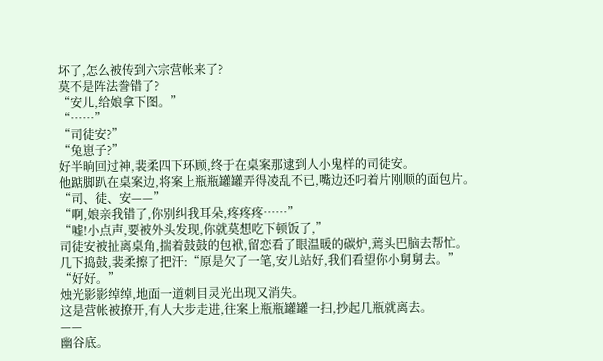坏了,怎么被传到六宗营帐来了?
莫不是阵法誊错了?
“安儿,给娘拿下图。”
“……”
“司徒安?”
“兔崽子?”
好半晌回过神,裴柔四下环顾,终于在桌案那逮到人小鬼样的司徒安。
他踮脚趴在桌案边,将案上瓶瓶罐罐弄得凌乱不已,嘴边还叼着片刚顺的面包片。
“司、徒、安——”
“啊,娘亲我错了,你别纠我耳朵,疼疼疼……”
“嘘!小点声,要被外头发现,你就莫想吃下顿饭了,”
司徒安被扯离桌角,揣着鼓鼓的包袱,留恋看了眼温暖的碳炉,蔫头巴脑去帮忙。
几下捣鼓,裴柔擦了把汗:“原是欠了一笔,安儿站好,我们看望你小舅舅去。”
“好好。”
烛光影影绰绰,地面一道刺目灵光出现又消失。
这是营帐被撩开,有人大步走进,往案上瓶瓶罐罐一扫,抄起几瓶就离去。
——
幽谷底。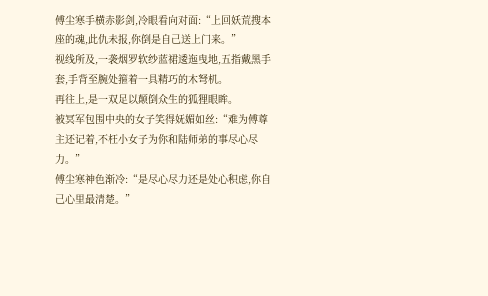傅尘寒手横赤影剑,冷眼看向对面:“上回妖荒搜本座的魂,此仇未报,你倒是自己送上门来。”
视线所及,一袭烟罗软纱蓝裙逶迤曳地,五指戴黑手套,手背至腕处箍着一具精巧的木弩机。
再往上,是一双足以颠倒众生的狐狸眼眸。
被冥军包围中央的女子笑得妩媚如丝:“难为傅尊主还记着,不枉小女子为你和陆师弟的事尽心尽力。”
傅尘寒神色渐冷:“是尽心尽力还是处心积虑,你自己心里最清楚。”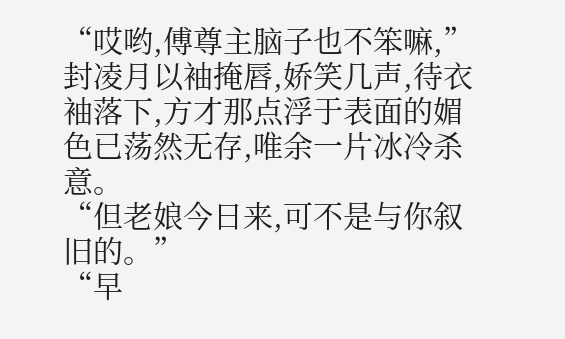“哎哟,傅尊主脑子也不笨嘛,”封凌月以袖掩唇,娇笑几声,待衣袖落下,方才那点浮于表面的媚色已荡然无存,唯余一片冰冷杀意。
“但老娘今日来,可不是与你叙旧的。”
“早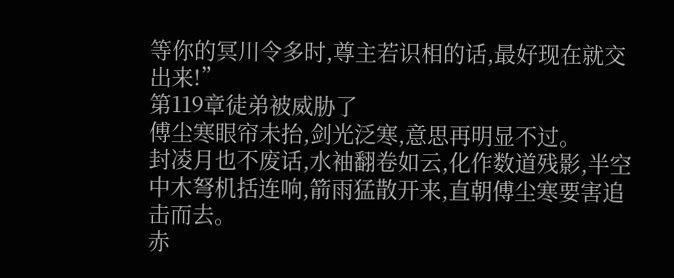等你的冥川令多时,尊主若识相的话,最好现在就交出来!”
第119章徒弟被威胁了
傅尘寒眼帘未抬,剑光泛寒,意思再明显不过。
封凌月也不废话,水袖翻卷如云,化作数道残影,半空中木弩机括连响,箭雨猛散开来,直朝傅尘寒要害追击而去。
赤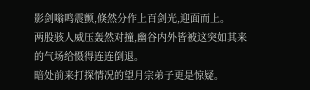影剑嗡鸣震颤,倏然分作上百剑光,迎面而上。
两股骇人威压轰然对撞,幽谷内外皆被这突如其来的气场给慑得连连倒退。
暗处前来打探情况的望月宗弟子更是惊疑。